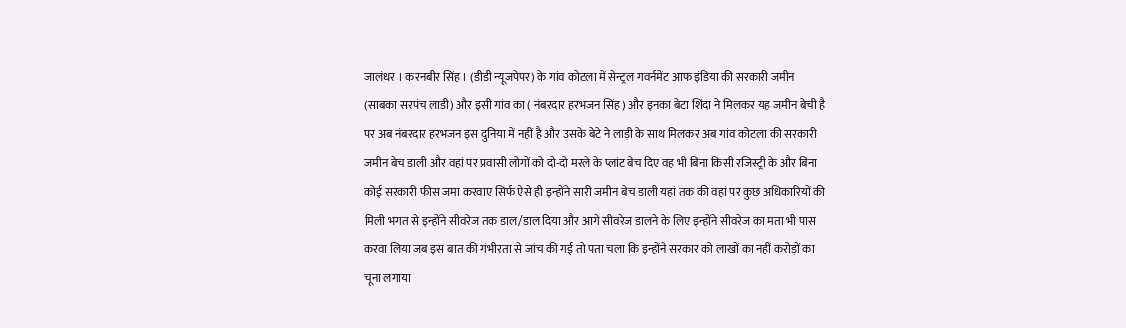जालंधर । करनबीर सिंह । (डीडी न्यूजपेपर) के गांव कोटला में सेन्ट्रल गवर्नमेंट आफ इंडिया की सरकारी जमीन (साबका सरपंच लाडी) और इसी गांव का ( नंबरदार हरभजन सिंह) और इनका बेटा शिंदा ने मिलकर यह जमीन बेची है पर अब नंबरदार हरभजन इस दुनिया में नहीं है और उसके बेटे ने लाड़ी के साथ मिलकर अब गांव कोटला की सरकारी जमीन बेच डाली और वहां पर प्रवासी लोगों को दो-दो मरले के प्लांट बेच दिए वह भी बिना किसी रजिस्ट्री के और बिना कोई सरकारी फीस जमा करवाए सिर्फ ऐसे ही इन्होंने सारी जमीन बेच डाली यहां तक की वहां पर कुछ अधिकारियों की मिली भगत से इन्होंने सीवरेज तक डाल/डाल दिया और आगे सीवरेज डालने के लिए इन्होंने सीवरेज का मता भी पास करवा लिया जब इस बात की गंभीरता से जांच की गई तो पता चला कि इन्होंने सरकार को लाखों का नहीं करोड़ों का चूना लगाया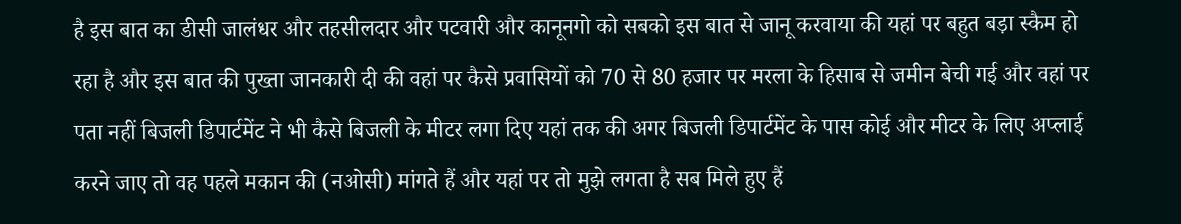है इस बात का डीसी जालंधर और तहसीलदार और पटवारी और कानूनगो को सबको इस बात से जानू करवाया की यहां पर बहुत बड़ा स्कैम हो रहा है और इस बात की पुख्ता जानकारी दी की वहां पर कैसे प्रवासियों को 70 से 80 हजार पर मरला के हिसाब से जमीन बेची गई और वहां पर पता नहीं बिजली डिपार्टमेंट ने भी कैसे बिजली के मीटर लगा दिए यहां तक की अगर बिजली डिपार्टमेंट के पास कोई और मीटर के लिए अप्लाई करने जाए तो वह पहले मकान की (नओसी) मांगते हैं और यहां पर तो मुझे लगता है सब मिले हुए हैं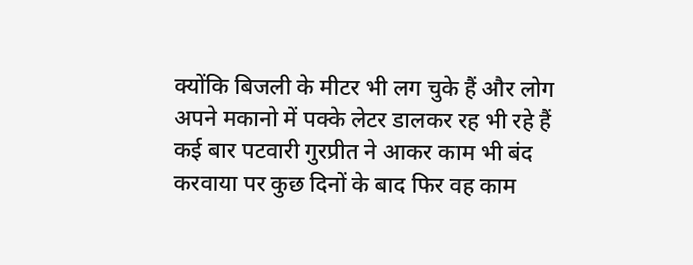क्योंकि बिजली के मीटर भी लग चुके हैं और लोग अपने मकानो में पक्के लेटर डालकर रह भी रहे हैं कई बार पटवारी गुरप्रीत ने आकर काम भी बंद करवाया पर कुछ दिनों के बाद फिर वह काम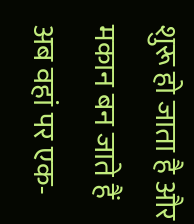शुरू हो जाता है और मकान बन जाते हैं अब वहां पर एक-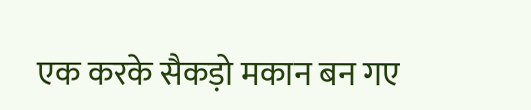एक करके सैकड़ो मकान बन गए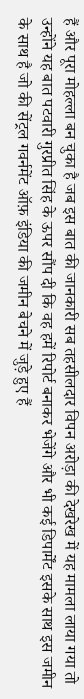हैं और पूरा मोहल्ला बन चुका है जब इस बात की जानकारी सब तहसीलदार विपन अरोड़ा की देखरेख में यह मामला लाया गया तो उन्होंने यह बात पटवारी गुरप्रीत सिंह के ऊपर सौंप दी कि वह हमें रिपोर्ट बनाकर भेजेंगे और भी कई डिपार्मेंट इसके साथ इस जमीन के साथ है जो की सेंट्रल गवर्नमेंट ऑफ़ इंडिया की जमीन बेचने में जुड़े हुए हैं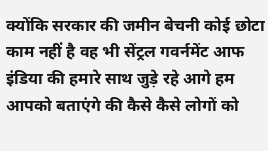क्योंकि सरकार की जमीन बेचनी कोई छोटा काम नहीं है वह भी सेंट्रल गवर्नमेंट आफ इंडिया की हमारे साथ जुड़े रहे आगे हम आपको बताएंगे की कैसे कैसे लोगों को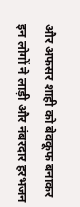और अफसर शाही को बेवकूफ बनाकर इन लोगों ने लाड़ी और नंबरदार हरभजन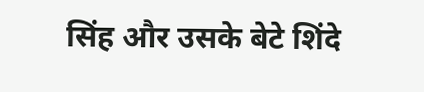सिंह और उसके बेटे शिंदे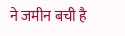ने जमीन बची है